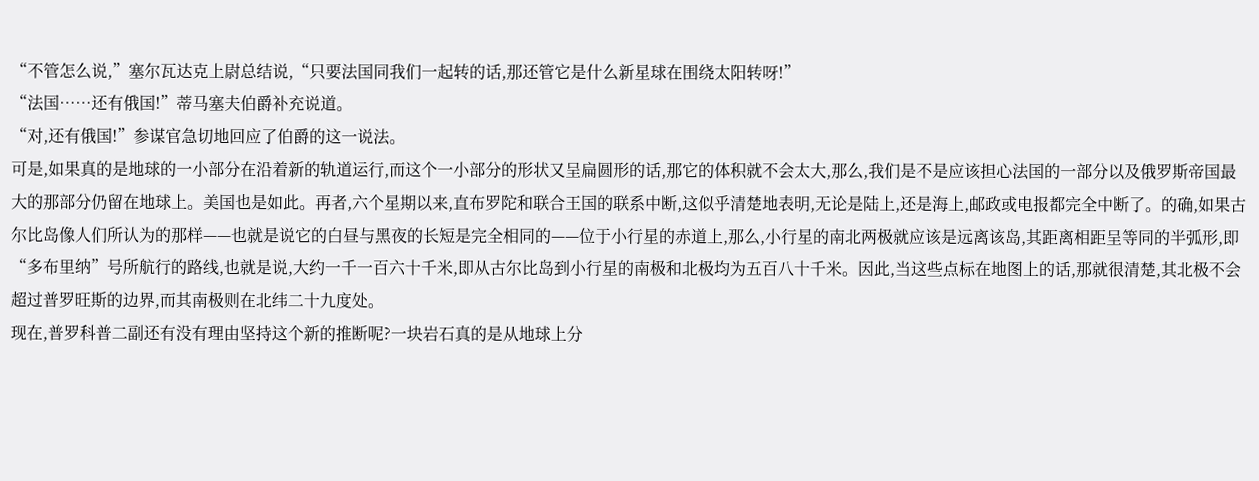“不管怎么说,”塞尔瓦达克上尉总结说,“只要法国同我们一起转的话,那还管它是什么新星球在围绕太阳转呀!”
“法国……还有俄国!”蒂马塞夫伯爵补充说道。
“对,还有俄国!”参谋官急切地回应了伯爵的这一说法。
可是,如果真的是地球的一小部分在沿着新的轨道运行,而这个一小部分的形状又呈扁圆形的话,那它的体积就不会太大,那么,我们是不是应该担心法国的一部分以及俄罗斯帝国最大的那部分仍留在地球上。美国也是如此。再者,六个星期以来,直布罗陀和联合王国的联系中断,这似乎清楚地表明,无论是陆上,还是海上,邮政或电报都完全中断了。的确,如果古尔比岛像人们所认为的那样——也就是说它的白昼与黑夜的长短是完全相同的——位于小行星的赤道上,那么,小行星的南北两极就应该是远离该岛,其距离相距呈等同的半弧形,即“多布里纳”号所航行的路线,也就是说,大约一千一百六十千米,即从古尔比岛到小行星的南极和北极均为五百八十千米。因此,当这些点标在地图上的话,那就很清楚,其北极不会超过普罗旺斯的边界,而其南极则在北纬二十九度处。
现在,普罗科普二副还有没有理由坚持这个新的推断呢?一块岩石真的是从地球上分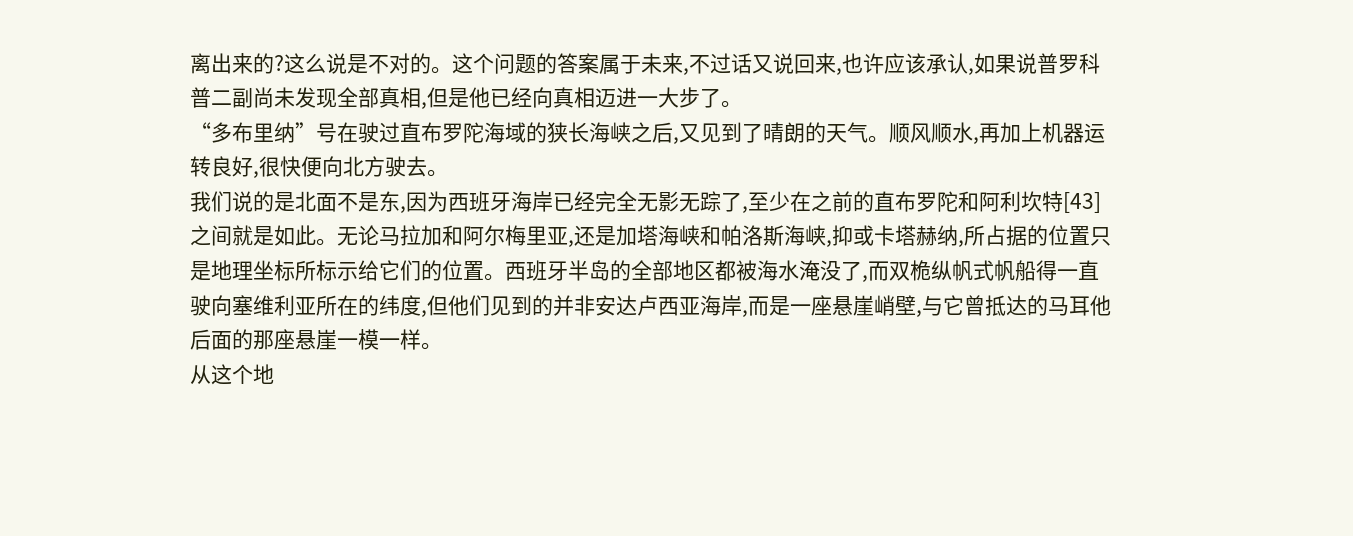离出来的?这么说是不对的。这个问题的答案属于未来,不过话又说回来,也许应该承认,如果说普罗科普二副尚未发现全部真相,但是他已经向真相迈进一大步了。
“多布里纳”号在驶过直布罗陀海域的狭长海峡之后,又见到了晴朗的天气。顺风顺水,再加上机器运转良好,很快便向北方驶去。
我们说的是北面不是东,因为西班牙海岸已经完全无影无踪了,至少在之前的直布罗陀和阿利坎特[43]之间就是如此。无论马拉加和阿尔梅里亚,还是加塔海峡和帕洛斯海峡,抑或卡塔赫纳,所占据的位置只是地理坐标所标示给它们的位置。西班牙半岛的全部地区都被海水淹没了,而双桅纵帆式帆船得一直驶向塞维利亚所在的纬度,但他们见到的并非安达卢西亚海岸,而是一座悬崖峭壁,与它曾抵达的马耳他后面的那座悬崖一模一样。
从这个地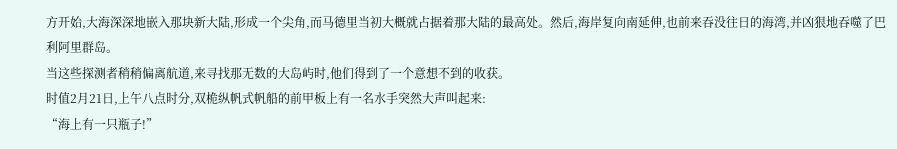方开始,大海深深地嵌入那块新大陆,形成一个尖角,而马德里当初大概就占据着那大陆的最高处。然后,海岸复向南延伸,也前来吞没往日的海湾,并凶狠地吞噬了巴利阿里群岛。
当这些探测者稍稍偏离航道,来寻找那无数的大岛屿时,他们得到了一个意想不到的收获。
时值2月21日,上午八点时分,双桅纵帆式帆船的前甲板上有一名水手突然大声叫起来:
“海上有一只瓶子!”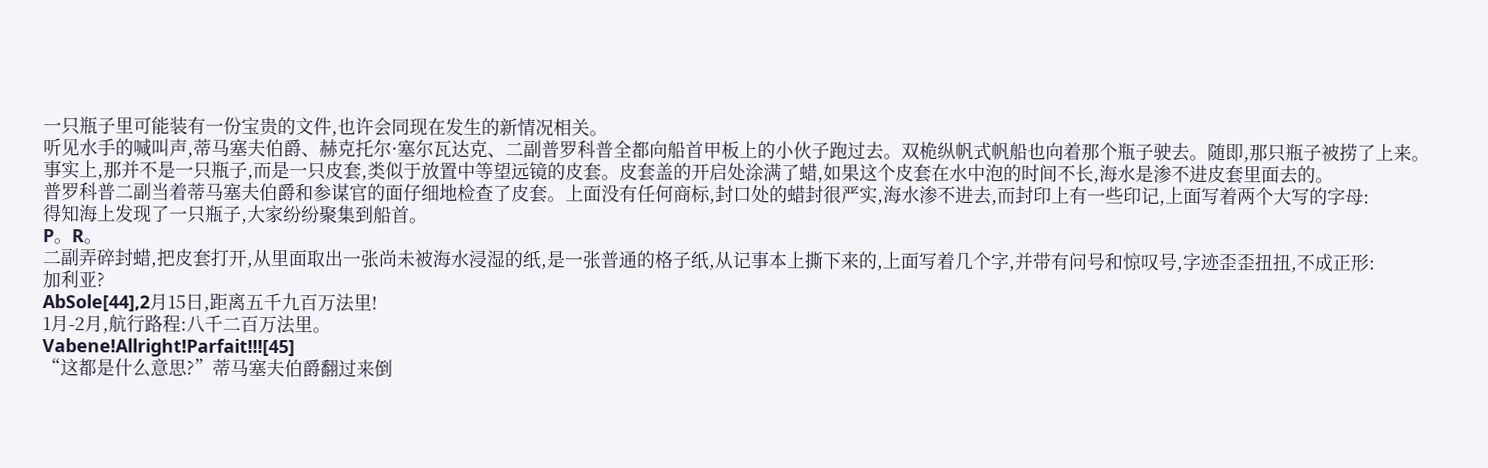一只瓶子里可能装有一份宝贵的文件,也许会同现在发生的新情况相关。
听见水手的喊叫声,蒂马塞夫伯爵、赫克托尔·塞尔瓦达克、二副普罗科普全都向船首甲板上的小伙子跑过去。双桅纵帆式帆船也向着那个瓶子驶去。随即,那只瓶子被捞了上来。
事实上,那并不是一只瓶子,而是一只皮套,类似于放置中等望远镜的皮套。皮套盖的开启处涂满了蜡,如果这个皮套在水中泡的时间不长,海水是渗不进皮套里面去的。
普罗科普二副当着蒂马塞夫伯爵和参谋官的面仔细地检查了皮套。上面没有任何商标,封口处的蜡封很严实,海水渗不进去,而封印上有一些印记,上面写着两个大写的字母:
得知海上发现了一只瓶子,大家纷纷聚集到船首。
P。R。
二副弄碎封蜡,把皮套打开,从里面取出一张尚未被海水浸湿的纸,是一张普通的格子纸,从记事本上撕下来的,上面写着几个字,并带有问号和惊叹号,字迹歪歪扭扭,不成正形:
加利亚?
AbSole[44],2月15日,距离五千九百万法里!
1月-2月,航行路程:八千二百万法里。
Vabene!Allright!Parfait!!![45]
“这都是什么意思?”蒂马塞夫伯爵翻过来倒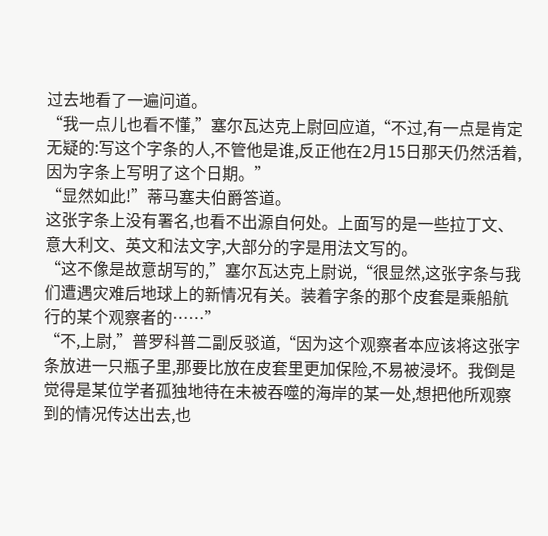过去地看了一遍问道。
“我一点儿也看不懂,”塞尔瓦达克上尉回应道,“不过,有一点是肯定无疑的:写这个字条的人,不管他是谁,反正他在2月15日那天仍然活着,因为字条上写明了这个日期。”
“显然如此!”蒂马塞夫伯爵答道。
这张字条上没有署名,也看不出源自何处。上面写的是一些拉丁文、意大利文、英文和法文字,大部分的字是用法文写的。
“这不像是故意胡写的,”塞尔瓦达克上尉说,“很显然,这张字条与我们遭遇灾难后地球上的新情况有关。装着字条的那个皮套是乘船航行的某个观察者的……”
“不,上尉,”普罗科普二副反驳道,“因为这个观察者本应该将这张字条放进一只瓶子里,那要比放在皮套里更加保险,不易被浸坏。我倒是觉得是某位学者孤独地待在未被吞噬的海岸的某一处,想把他所观察到的情况传达出去,也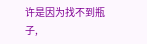许是因为找不到瓶子,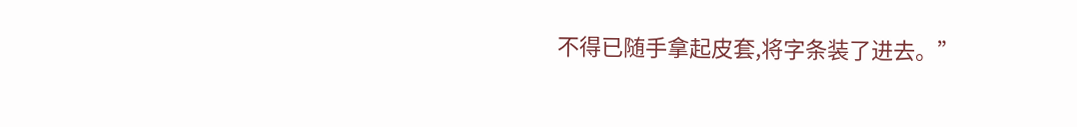不得已随手拿起皮套,将字条装了进去。”